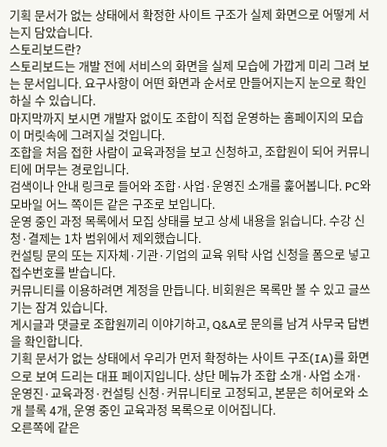기획 문서가 없는 상태에서 확정한 사이트 구조가 실제 화면으로 어떻게 서는지 담았습니다.
스토리보드란?
스토리보드는 개발 전에 서비스의 화면을 실제 모습에 가깝게 미리 그려 보는 문서입니다. 요구사항이 어떤 화면과 순서로 만들어지는지 눈으로 확인하실 수 있습니다.
마지막까지 보시면 개발자 없이도 조합이 직접 운영하는 홈페이지의 모습이 머릿속에 그려지실 것입니다.
조합을 처음 접한 사람이 교육과정을 보고 신청하고, 조합원이 되어 커뮤니티에 머무는 경로입니다.
검색이나 안내 링크로 들어와 조합·사업·운영진 소개를 훑어봅니다. PC와 모바일 어느 쪽이든 같은 구조로 보입니다.
운영 중인 과정 목록에서 모집 상태를 보고 상세 내용을 읽습니다. 수강 신청·결제는 1차 범위에서 제외했습니다.
컨설팅 문의 또는 지자체·기관·기업의 교육 위탁 사업 신청을 폼으로 넣고 접수번호를 받습니다.
커뮤니티를 이용하려면 계정을 만듭니다. 비회원은 목록만 볼 수 있고 글쓰기는 잠겨 있습니다.
게시글과 댓글로 조합원끼리 이야기하고, Q&A로 문의를 남겨 사무국 답변을 확인합니다.
기획 문서가 없는 상태에서 우리가 먼저 확정하는 사이트 구조(IA)를 화면으로 보여 드리는 대표 페이지입니다. 상단 메뉴가 조합 소개·사업 소개·운영진·교육과정·컨설팅 신청·커뮤니티로 고정되고, 본문은 히어로와 소개 블록 4개, 운영 중인 교육과정 목록으로 이어집니다.
오른쪽에 같은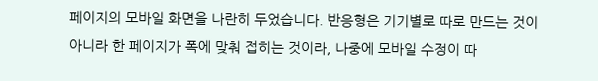페이지의 모바일 화면을 나란히 두었습니다. 반응형은 기기별로 따로 만드는 것이 아니라 한 페이지가 폭에 맞춰 접히는 것이라, 나중에 모바일 수정이 따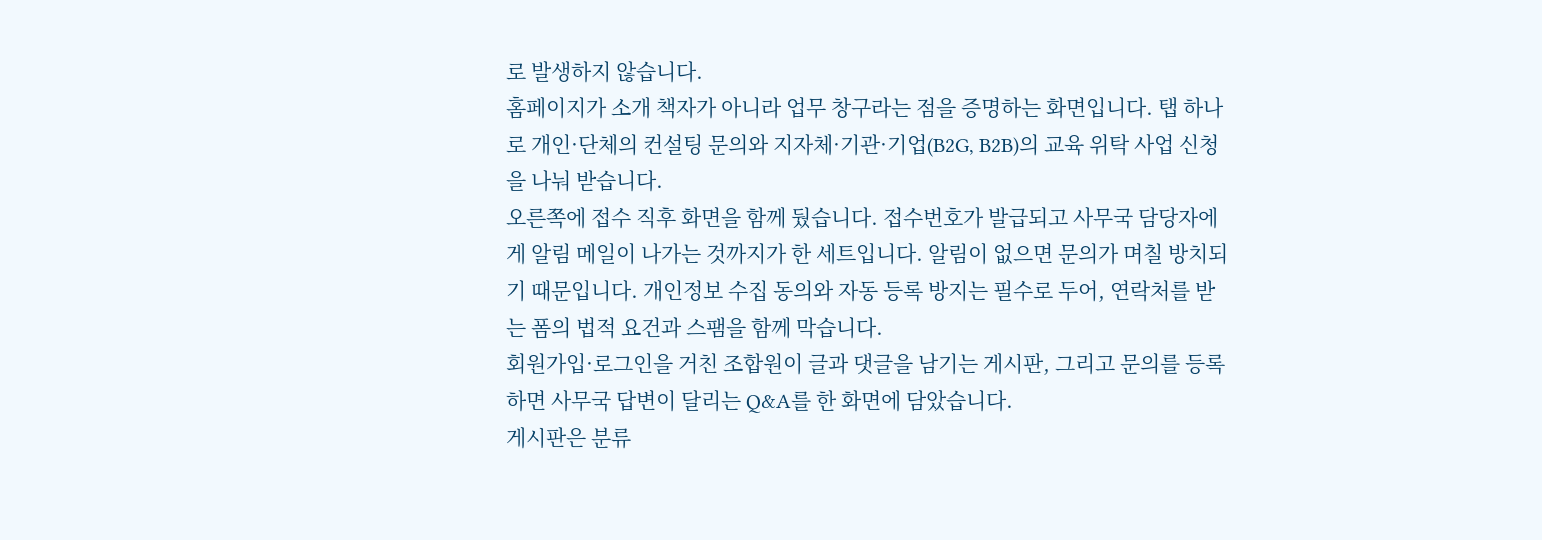로 발생하지 않습니다.
홈페이지가 소개 책자가 아니라 업무 창구라는 점을 증명하는 화면입니다. 탭 하나로 개인·단체의 컨설팅 문의와 지자체·기관·기업(B2G, B2B)의 교육 위탁 사업 신청을 나눠 받습니다.
오른쪽에 접수 직후 화면을 함께 뒀습니다. 접수번호가 발급되고 사무국 담당자에게 알림 메일이 나가는 것까지가 한 세트입니다. 알림이 없으면 문의가 며칠 방치되기 때문입니다. 개인정보 수집 동의와 자동 등록 방지는 필수로 두어, 연락처를 받는 폼의 법적 요건과 스팸을 함께 막습니다.
회원가입·로그인을 거친 조합원이 글과 댓글을 남기는 게시판, 그리고 문의를 등록하면 사무국 답변이 달리는 Q&A를 한 화면에 담았습니다.
게시판은 분류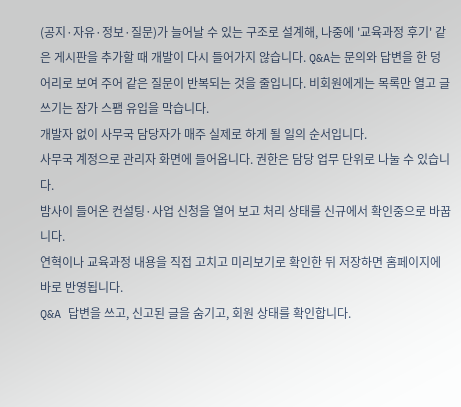(공지·자유·정보·질문)가 늘어날 수 있는 구조로 설계해, 나중에 '교육과정 후기' 같은 게시판을 추가할 때 개발이 다시 들어가지 않습니다. Q&A는 문의와 답변을 한 덩어리로 보여 주어 같은 질문이 반복되는 것을 줄입니다. 비회원에게는 목록만 열고 글쓰기는 잠가 스팸 유입을 막습니다.
개발자 없이 사무국 담당자가 매주 실제로 하게 될 일의 순서입니다.
사무국 계정으로 관리자 화면에 들어옵니다. 권한은 담당 업무 단위로 나눌 수 있습니다.
밤사이 들어온 컨설팅·사업 신청을 열어 보고 처리 상태를 신규에서 확인중으로 바꿉니다.
연혁이나 교육과정 내용을 직접 고치고 미리보기로 확인한 뒤 저장하면 홈페이지에 바로 반영됩니다.
Q&A 답변을 쓰고, 신고된 글을 숨기고, 회원 상태를 확인합니다.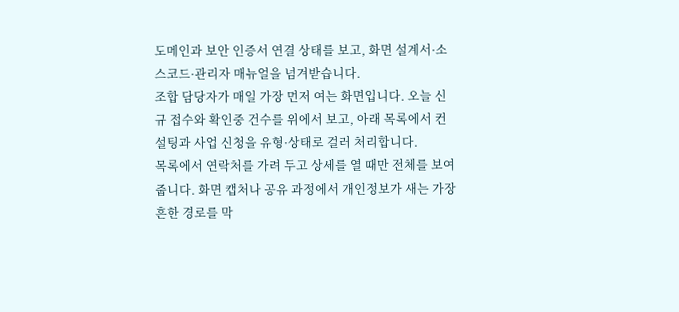도메인과 보안 인증서 연결 상태를 보고, 화면 설계서·소스코드·관리자 매뉴얼을 넘겨받습니다.
조합 담당자가 매일 가장 먼저 여는 화면입니다. 오늘 신규 접수와 확인중 건수를 위에서 보고, 아래 목록에서 컨설팅과 사업 신청을 유형·상태로 걸러 처리합니다.
목록에서 연락처를 가려 두고 상세를 열 때만 전체를 보여 줍니다. 화면 캡처나 공유 과정에서 개인정보가 새는 가장 흔한 경로를 막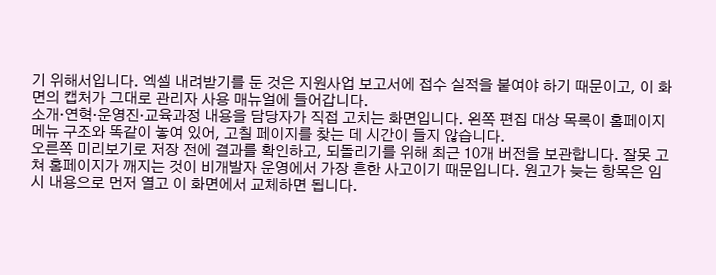기 위해서입니다. 엑셀 내려받기를 둔 것은 지원사업 보고서에 접수 실적을 붙여야 하기 때문이고, 이 화면의 캡처가 그대로 관리자 사용 매뉴얼에 들어갑니다.
소개·연혁·운영진·교육과정 내용을 담당자가 직접 고치는 화면입니다. 왼쪽 편집 대상 목록이 홈페이지 메뉴 구조와 똑같이 놓여 있어, 고칠 페이지를 찾는 데 시간이 들지 않습니다.
오른쪽 미리보기로 저장 전에 결과를 확인하고, 되돌리기를 위해 최근 10개 버전을 보관합니다. 잘못 고쳐 홈페이지가 깨지는 것이 비개발자 운영에서 가장 흔한 사고이기 때문입니다. 원고가 늦는 항목은 임시 내용으로 먼저 열고 이 화면에서 교체하면 됩니다.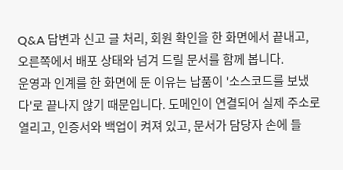Q&A 답변과 신고 글 처리, 회원 확인을 한 화면에서 끝내고, 오른쪽에서 배포 상태와 넘겨 드릴 문서를 함께 봅니다.
운영과 인계를 한 화면에 둔 이유는 납품이 '소스코드를 보냈다'로 끝나지 않기 때문입니다. 도메인이 연결되어 실제 주소로 열리고, 인증서와 백업이 켜져 있고, 문서가 담당자 손에 들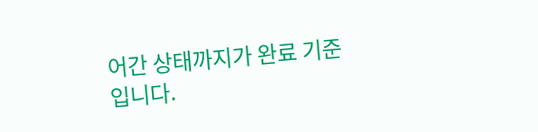어간 상태까지가 완료 기준입니다.